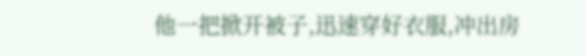他一把掀开被子,迅速穿好衣服,冲出房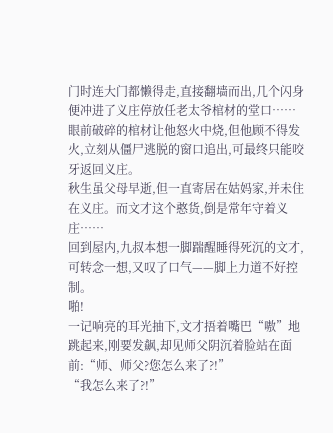门时连大门都懒得走,直接翻墙而出,几个闪身便冲进了义庄停放任老太爷棺材的堂口……
眼前破碎的棺材让他怒火中烧,但他顾不得发火,立刻从僵尸逃脱的窗口追出,可最终只能咬牙返回义庄。
秋生虽父母早逝,但一直寄居在姑妈家,并未住在义庄。而文才这个憨货,倒是常年守着义庄……
回到屋内,九叔本想一脚踹醒睡得死沉的文才,可转念一想,又叹了口气——脚上力道不好控制。
啪!
一记响亮的耳光抽下,文才捂着嘴巴“嗷”地跳起来,刚要发飙,却见师父阴沉着脸站在面前:“师、师父?您怎么来了?!”
“我怎么来了?!”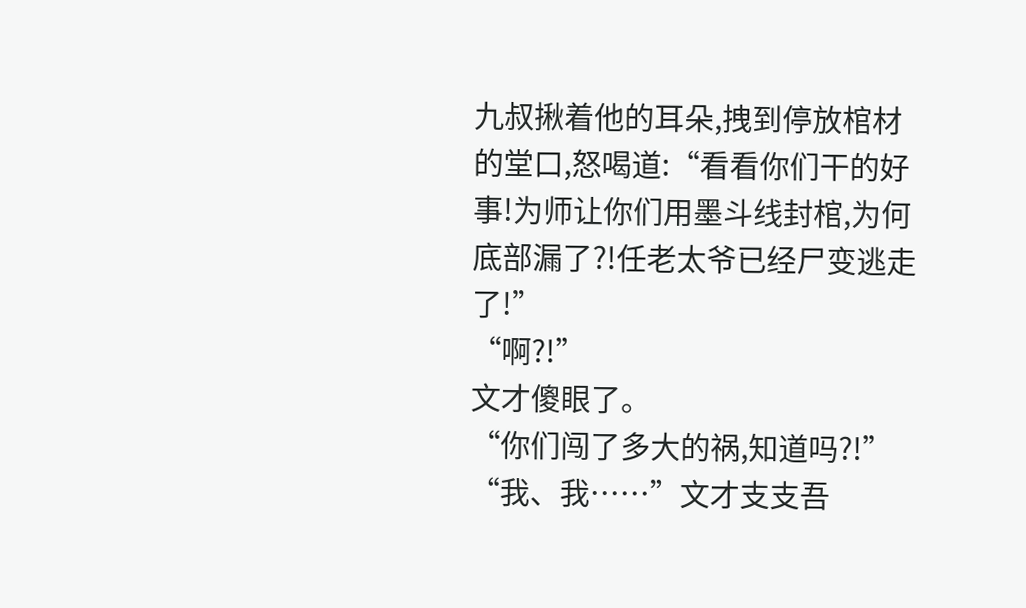九叔揪着他的耳朵,拽到停放棺材的堂口,怒喝道:“看看你们干的好事!为师让你们用墨斗线封棺,为何底部漏了?!任老太爷已经尸变逃走了!”
“啊?!”
文才傻眼了。
“你们闯了多大的祸,知道吗?!”
“我、我……”文才支支吾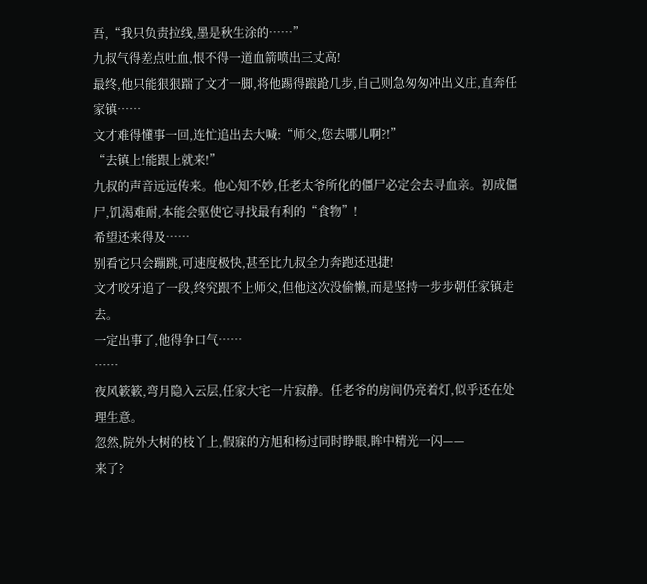吾,“我只负责拉线,墨是秋生涂的……”
九叔气得差点吐血,恨不得一道血箭喷出三丈高!
最终,他只能狠狠踹了文才一脚,将他踢得踉跄几步,自己则急匆匆冲出义庄,直奔任家镇……
文才难得懂事一回,连忙追出去大喊:“师父,您去哪儿啊?!”
“去镇上!能跟上就来!”
九叔的声音远远传来。他心知不妙,任老太爷所化的僵尸必定会去寻血亲。初成僵尸,饥渴难耐,本能会驱使它寻找最有利的“食物”!
希望还来得及……
别看它只会蹦跳,可速度极快,甚至比九叔全力奔跑还迅捷!
文才咬牙追了一段,终究跟不上师父,但他这次没偷懒,而是坚持一步步朝任家镇走去。
一定出事了,他得争口气……
……
夜风簌簌,弯月隐入云层,任家大宅一片寂静。任老爷的房间仍亮着灯,似乎还在处理生意。
忽然,院外大树的枝丫上,假寐的方旭和杨过同时睁眼,眸中精光一闪——
来了?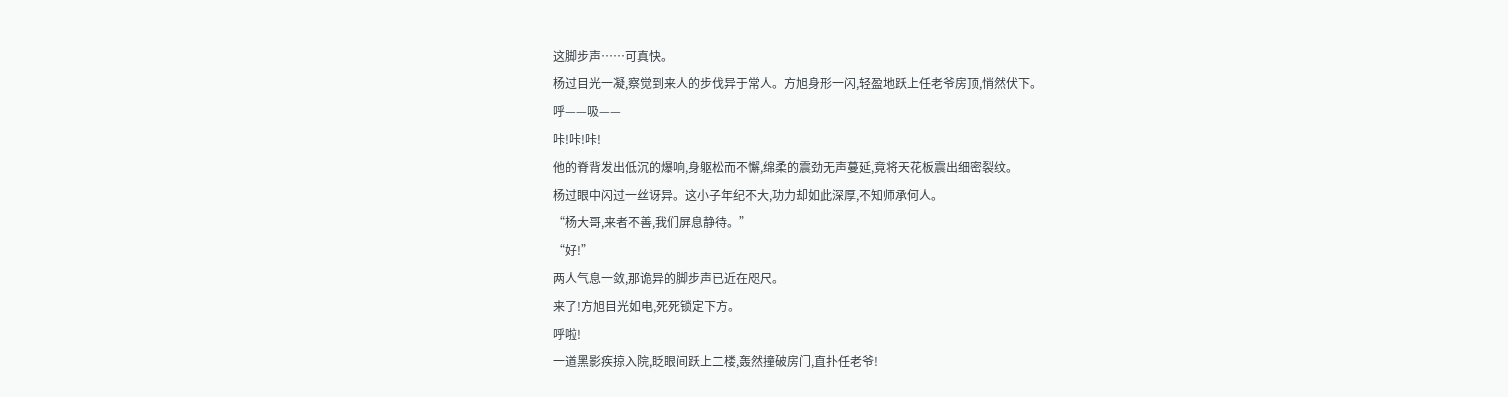这脚步声……可真快。
杨过目光一凝,察觉到来人的步伐异于常人。方旭身形一闪,轻盈地跃上任老爷房顶,悄然伏下。
呼——吸——
咔!咔!咔!
他的脊背发出低沉的爆响,身躯松而不懈,绵柔的震劲无声蔓延,竟将天花板震出细密裂纹。
杨过眼中闪过一丝讶异。这小子年纪不大,功力却如此深厚,不知师承何人。
“杨大哥,来者不善,我们屏息静待。”
“好!”
两人气息一敛,那诡异的脚步声已近在咫尺。
来了!方旭目光如电,死死锁定下方。
呼啦!
一道黑影疾掠入院,眨眼间跃上二楼,轰然撞破房门,直扑任老爷!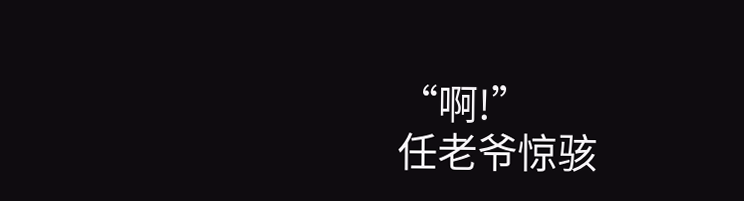“啊!”
任老爷惊骇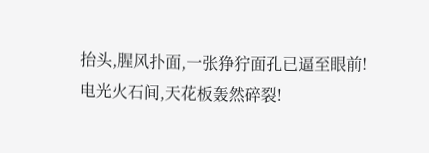抬头,腥风扑面,一张狰狞面孔已逼至眼前!
电光火石间,天花板轰然碎裂!